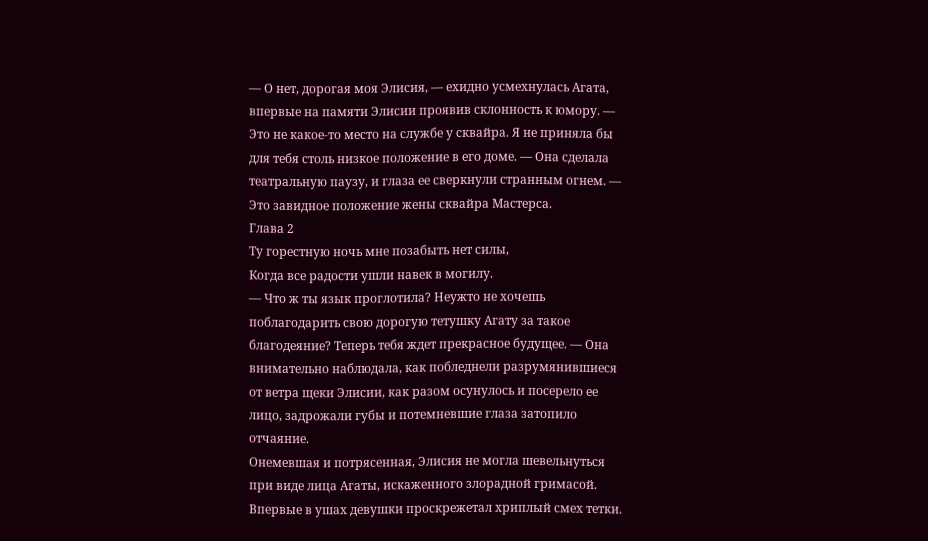— О нет, дорогая моя Элисия, — ехидно усмехнулась Агата, впервые на памяти Элисии проявив склонность к юмору. — Это не какое-то место на службе у сквайра. Я не приняла бы для тебя столь низкое положение в его доме. — Она сделала театральную паузу, и глаза ее сверкнули странным огнем. — Это завидное положение жены сквайра Мастерса.
Глава 2
Ту горестную ночь мне позабыть нет силы,
Когда все радости ушли навек в могилу.
— Что ж ты язык проглотила? Неужто не хочешь поблагодарить свою дорогую тетушку Агату за такое благодеяние? Теперь тебя ждет прекрасное будущее. — Она внимательно наблюдала, как побледнели разрумянившиеся от ветра щеки Элисии, как разом осунулось и посерело ее лицо, задрожали губы и потемневшие глаза затопило отчаяние.
Онемевшая и потрясенная, Элисия не могла шевельнуться при виде лица Агаты, искаженного злорадной гримасой. Впервые в ушах девушки проскрежетал хриплый смех тетки.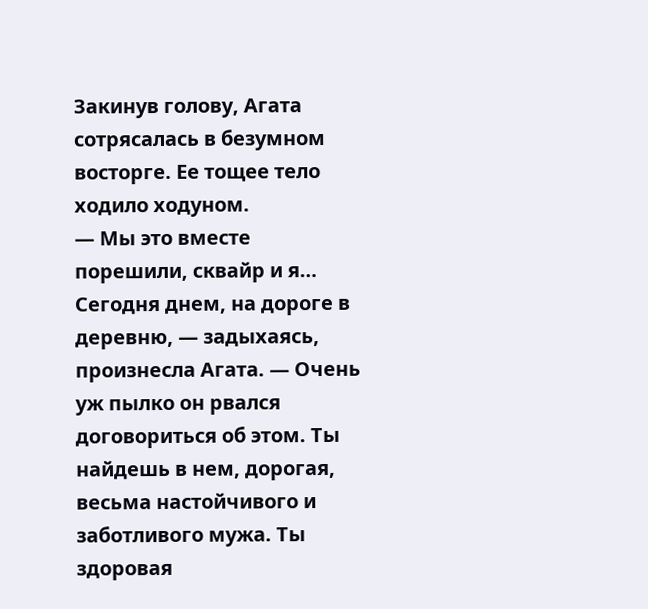Закинув голову, Агата сотрясалась в безумном восторге. Ее тощее тело ходило ходуном.
— Мы это вместе порешили, сквайр и я… Сегодня днем, на дороге в деревню, — задыхаясь, произнесла Агата. — Очень уж пылко он рвался договориться об этом. Ты найдешь в нем, дорогая, весьма настойчивого и заботливого мужа. Ты здоровая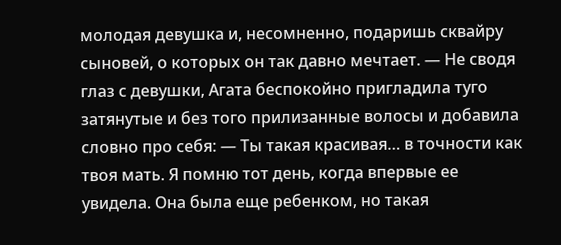молодая девушка и, несомненно, подаришь сквайру сыновей, о которых он так давно мечтает. — Не сводя глаз с девушки, Агата беспокойно пригладила туго затянутые и без того прилизанные волосы и добавила словно про себя: — Ты такая красивая… в точности как твоя мать. Я помню тот день, когда впервые ее увидела. Она была еще ребенком, но такая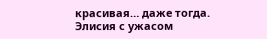красивая… даже тогда.
Элисия с ужасом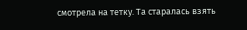смотрела на тетку. Та старалась взять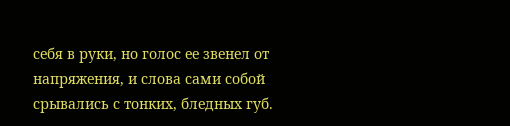себя в руки, но голос ее звенел от напряжения, и слова сами собой срывались с тонких, бледных губ.